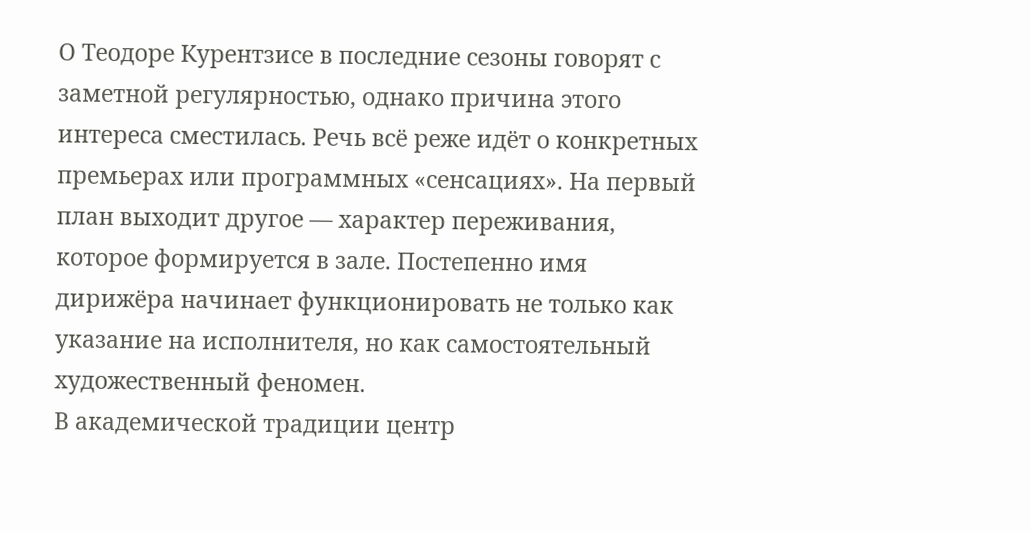О Теодоре Курентзисе в последние сезоны говорят с заметной регулярностью, однако причина этого интереса сместилась. Речь всё реже идёт о конкретных премьерах или программных «сенсациях». На первый план выходит другое — характер переживания, которое формируется в зале. Постепенно имя дирижёра начинает функционировать не только как указание на исполнителя, но как самостоятельный художественный феномен.
В академической традиции центр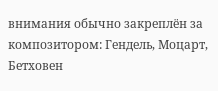внимания обычно закреплён за композитором: Гендель, Моцарт, Бетховен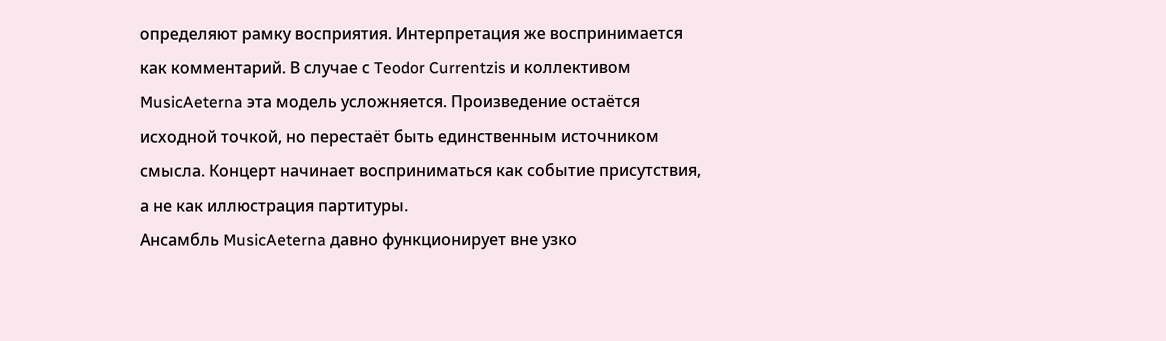определяют рамку восприятия. Интерпретация же воспринимается как комментарий. В случае с Teodor Currentzis и коллективом MusicAeterna эта модель усложняется. Произведение остаётся исходной точкой, но перестаёт быть единственным источником смысла. Концерт начинает восприниматься как событие присутствия, а не как иллюстрация партитуры.
Ансамбль MusicAeterna давно функционирует вне узко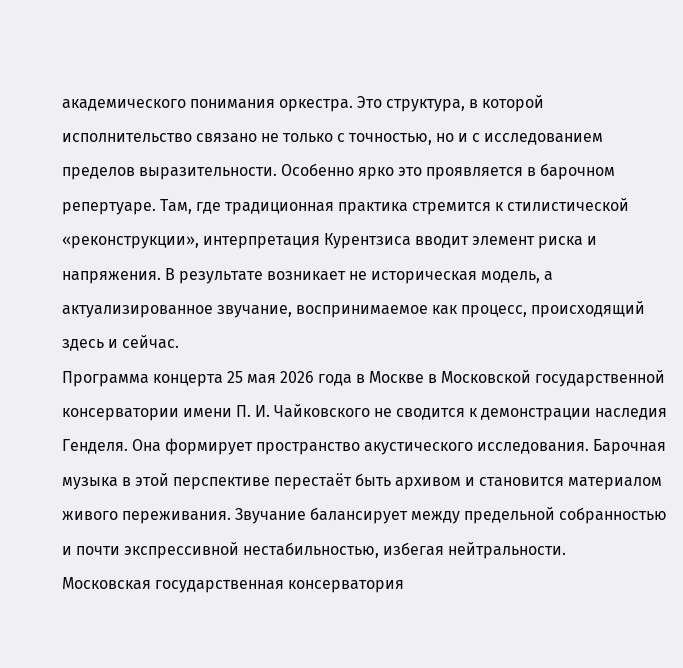академического понимания оркестра. Это структура, в которой исполнительство связано не только с точностью, но и с исследованием пределов выразительности. Особенно ярко это проявляется в барочном репертуаре. Там, где традиционная практика стремится к стилистической «реконструкции», интерпретация Курентзиса вводит элемент риска и напряжения. В результате возникает не историческая модель, а актуализированное звучание, воспринимаемое как процесс, происходящий здесь и сейчас.
Программа концерта 25 мая 2026 года в Москве в Московской государственной консерватории имени П. И. Чайковского не сводится к демонстрации наследия Генделя. Она формирует пространство акустического исследования. Барочная музыка в этой перспективе перестаёт быть архивом и становится материалом живого переживания. Звучание балансирует между предельной собранностью и почти экспрессивной нестабильностью, избегая нейтральности.
Московская государственная консерватория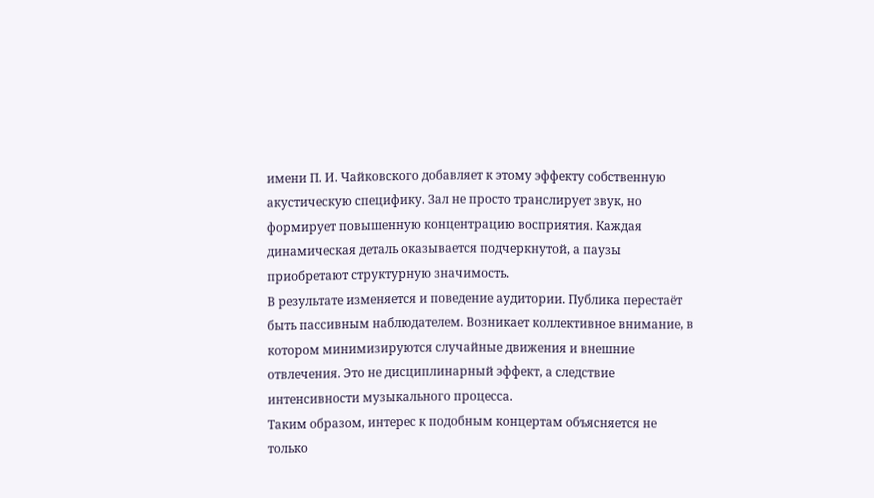имени П. И. Чайковского добавляет к этому эффекту собственную акустическую специфику. Зал не просто транслирует звук, но формирует повышенную концентрацию восприятия. Каждая динамическая деталь оказывается подчеркнутой, а паузы приобретают структурную значимость.
В результате изменяется и поведение аудитории. Публика перестаёт быть пассивным наблюдателем. Возникает коллективное внимание, в котором минимизируются случайные движения и внешние отвлечения. Это не дисциплинарный эффект, а следствие интенсивности музыкального процесса.
Таким образом, интерес к подобным концертам объясняется не только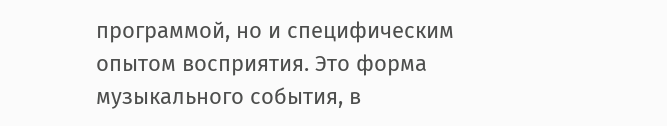программой, но и специфическим опытом восприятия. Это форма музыкального события, в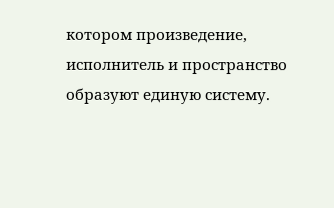котором произведение, исполнитель и пространство образуют единую систему.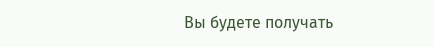Вы будете получать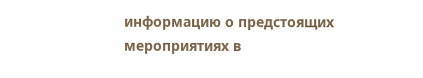информацию о предстоящих мероприятиях в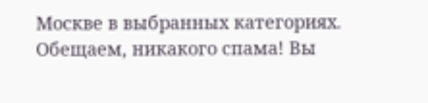Москве в выбранных категориях.
Обещаем, никакого спама! Вы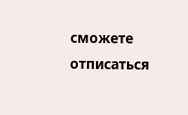сможете отписаться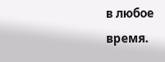в любое время.